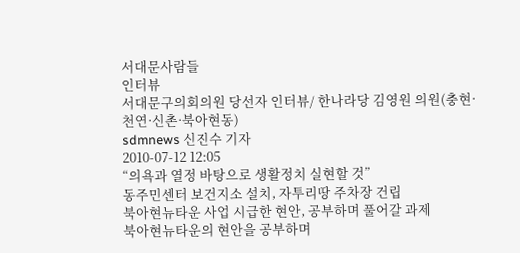서대문사람들
인터뷰
서대문구의회의원 당선자 인터뷰/ 한나라당 김영원 의원(충현·천연·신촌·북아현동)
sdmnews 신진수 기자
2010-07-12 12:05
“의욕과 열정 바탕으로 생활정치 실현할 것”
동주민센터 보건지소 설치, 자투리땅 주차장 건립
북아현뉴타운 사업 시급한 현안, 공부하며 풀어갈 과제
북아현뉴타운의 현안을 공부하며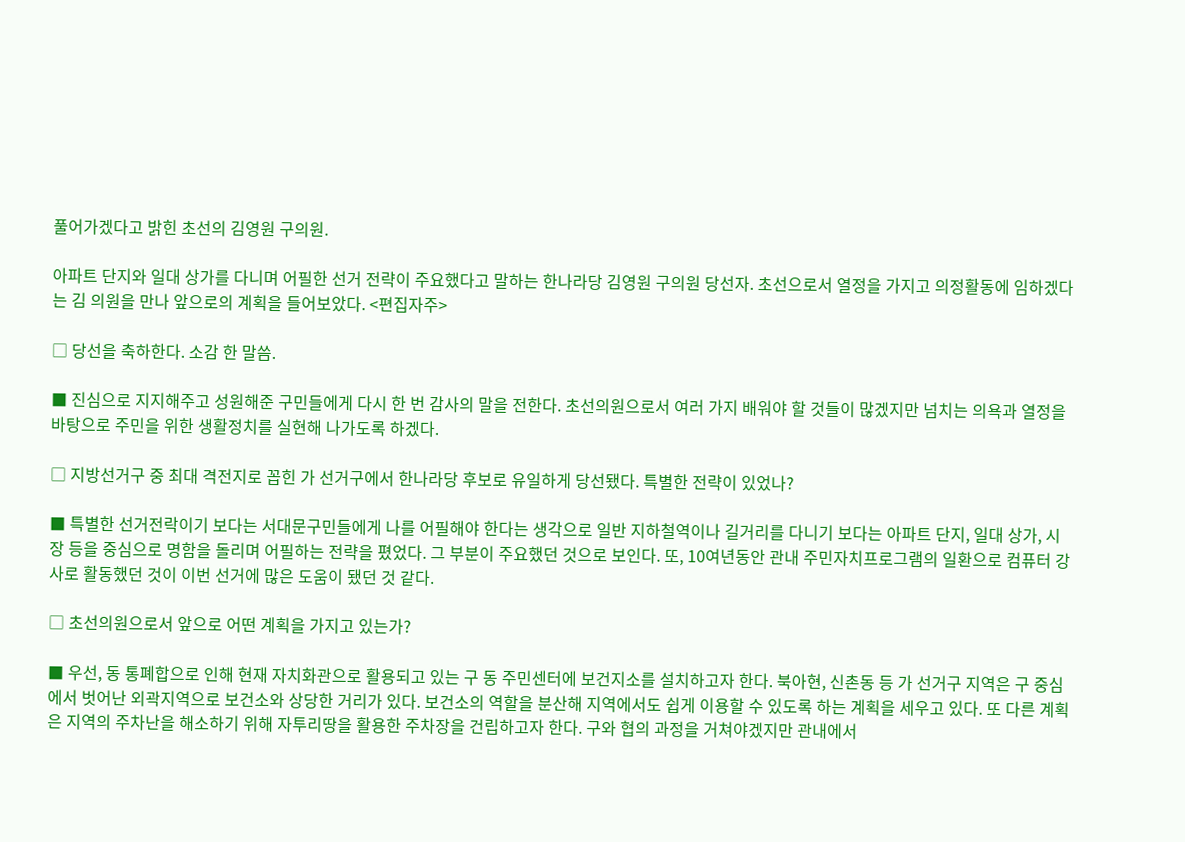풀어가겠다고 밝힌 초선의 김영원 구의원.

아파트 단지와 일대 상가를 다니며 어필한 선거 전략이 주요했다고 말하는 한나라당 김영원 구의원 당선자. 초선으로서 열정을 가지고 의정활동에 임하겠다는 김 의원을 만나 앞으로의 계획을 들어보았다. <편집자주>

□ 당선을 축하한다. 소감 한 말씀.

■ 진심으로 지지해주고 성원해준 구민들에게 다시 한 번 감사의 말을 전한다. 초선의원으로서 여러 가지 배워야 할 것들이 많겠지만 넘치는 의욕과 열정을 바탕으로 주민을 위한 생활정치를 실현해 나가도록 하겠다.

□ 지방선거구 중 최대 격전지로 꼽힌 가 선거구에서 한나라당 후보로 유일하게 당선됐다. 특별한 전략이 있었나?

■ 특별한 선거전락이기 보다는 서대문구민들에게 나를 어필해야 한다는 생각으로 일반 지하철역이나 길거리를 다니기 보다는 아파트 단지, 일대 상가, 시장 등을 중심으로 명함을 돌리며 어필하는 전략을 폈었다. 그 부분이 주요했던 것으로 보인다. 또, 10여년동안 관내 주민자치프로그램의 일환으로 컴퓨터 강사로 활동했던 것이 이번 선거에 많은 도움이 됐던 것 같다.

□ 초선의원으로서 앞으로 어떤 계획을 가지고 있는가?

■ 우선, 동 통폐합으로 인해 현재 자치화관으로 활용되고 있는 구 동 주민센터에 보건지소를 설치하고자 한다. 북아현, 신촌동 등 가 선거구 지역은 구 중심에서 벗어난 외곽지역으로 보건소와 상당한 거리가 있다. 보건소의 역할을 분산해 지역에서도 쉽게 이용할 수 있도록 하는 계획을 세우고 있다. 또 다른 계획은 지역의 주차난을 해소하기 위해 자투리땅을 활용한 주차장을 건립하고자 한다. 구와 협의 과정을 거쳐야겠지만 관내에서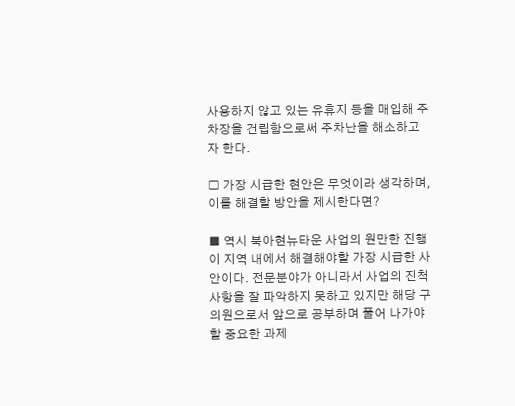사용하지 않고 있는 유휴지 등을 매입해 주차장을 건립함으로써 주차난을 해소하고자 한다.

□ 가장 시급한 현안은 무엇이라 생각하며, 이를 해결할 방안을 제시한다면?

■ 역시 북아현뉴타운 사업의 원만한 진행이 지역 내에서 해결해야할 가장 시급한 사안이다. 전문분야가 아니라서 사업의 진척사항을 잘 파악하지 못하고 있지만 해당 구의원으로서 앞으로 공부하며 풀어 나가야할 중요한 과제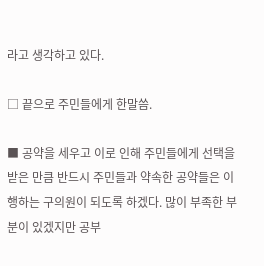라고 생각하고 있다.

□ 끝으로 주민들에게 한말씀.

■ 공약을 세우고 이로 인해 주민들에게 선택을 받은 만큼 반드시 주민들과 약속한 공약들은 이행하는 구의원이 되도록 하겠다. 많이 부족한 부분이 있겠지만 공부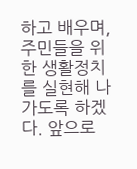하고 배우며, 주민들을 위한 생활정치를 실현해 나가도록 하겠다. 앞으로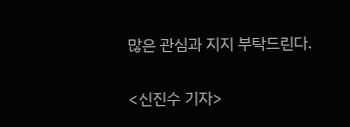많은 관심과 지지 부탁드린다.

<신진수 기자>